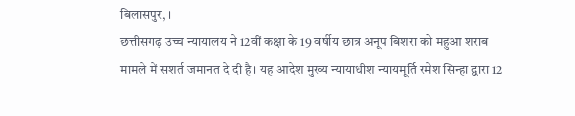बिलासपुर, ।
छत्तीसगढ़ उच्च न्यायालय ने 12वीं कक्षा के 19 वर्षीय छात्र अनूप बिशरा को महुआ शराब मामले में सशर्त जमानत दे दी है। यह आदेश मुख्य न्यायाधीश न्यायमूर्ति रमेश सिन्हा द्वारा 12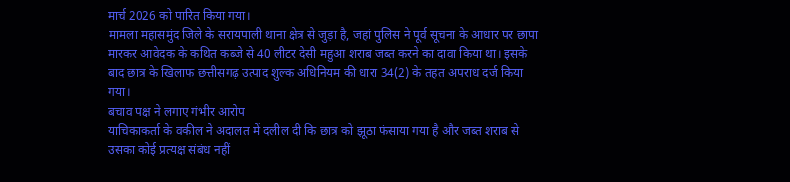मार्च 2026 को पारित किया गया।
मामला महासमुंद जिले के सरायपाली थाना क्षेत्र से जुड़ा है, जहां पुलिस ने पूर्व सूचना के आधार पर छापा मारकर आवेदक के कथित कब्जे से 40 लीटर देसी महुआ शराब जब्त करने का दावा किया था। इसके बाद छात्र के खिलाफ छत्तीसगढ़ उत्पाद शुल्क अधिनियम की धारा 34(2) के तहत अपराध दर्ज किया गया।
बचाव पक्ष ने लगाए गंभीर आरोप
याचिकाकर्ता के वकील ने अदालत में दलील दी कि छात्र को झूठा फंसाया गया है और जब्त शराब से उसका कोई प्रत्यक्ष संबंध नहीं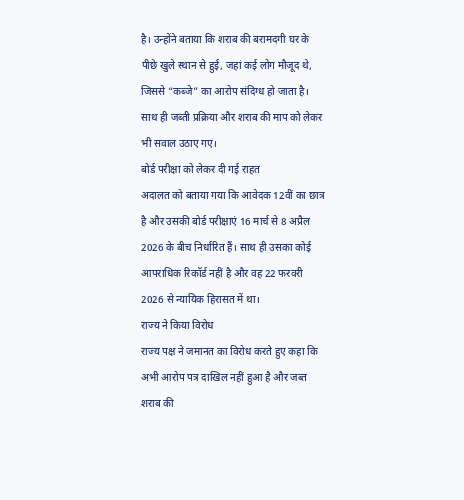है। उन्होंने बताया कि शराब की बरामदगी घर के पीछे खुले स्थान से हुई, जहां कई लोग मौजूद थे, जिससे “कब्जे” का आरोप संदिग्ध हो जाता है। साथ ही जब्ती प्रक्रिया और शराब की माप को लेकर भी सवाल उठाए गए।
बोर्ड परीक्षा को लेकर दी गई राहत
अदालत को बताया गया कि आवेदक 12वीं का छात्र है और उसकी बोर्ड परीक्षाएं 16 मार्च से 8 अप्रैल 2026 के बीच निर्धारित हैं। साथ ही उसका कोई आपराधिक रिकॉर्ड नहीं है और वह 22 फरवरी 2026 से न्यायिक हिरासत में था।
राज्य ने किया विरोध
राज्य पक्ष ने जमानत का विरोध करते हुए कहा कि अभी आरोप पत्र दाखिल नहीं हुआ है और जब्त शराब की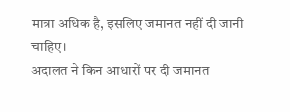मात्रा अधिक है, इसलिए जमानत नहीं दी जानी चाहिए।
अदालत ने किन आधारों पर दी जमानत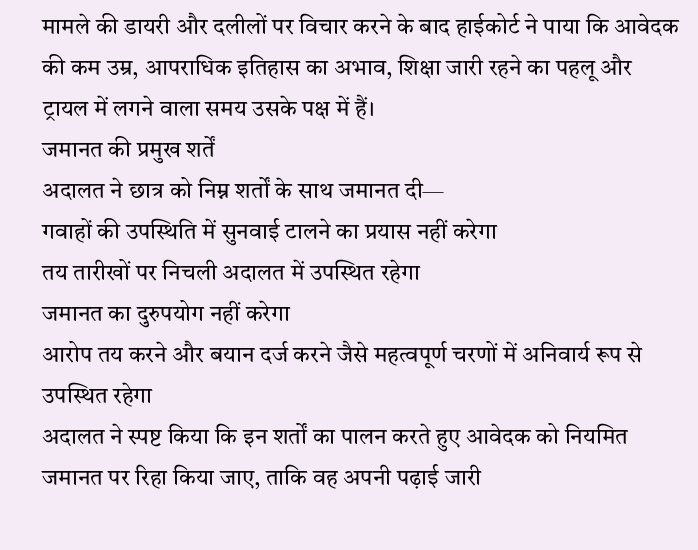मामले की डायरी और दलीलों पर विचार करने के बाद हाईकोर्ट ने पाया कि आवेदक की कम उम्र, आपराधिक इतिहास का अभाव, शिक्षा जारी रहने का पहलू और ट्रायल में लगने वाला समय उसके पक्ष में हैं।
जमानत की प्रमुख शर्तें
अदालत ने छात्र को निम्न शर्तों के साथ जमानत दी—
गवाहों की उपस्थिति में सुनवाई टालने का प्रयास नहीं करेगा
तय तारीखों पर निचली अदालत में उपस्थित रहेगा
जमानत का दुरुपयोग नहीं करेगा
आरोप तय करने और बयान दर्ज करने जैसे महत्वपूर्ण चरणों में अनिवार्य रूप से उपस्थित रहेगा
अदालत ने स्पष्ट किया कि इन शर्तों का पालन करते हुए आवेदक को नियमित जमानत पर रिहा किया जाए, ताकि वह अपनी पढ़ाई जारी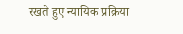रखते हुए न्यायिक प्रक्रिया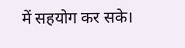में सहयोग कर सके।